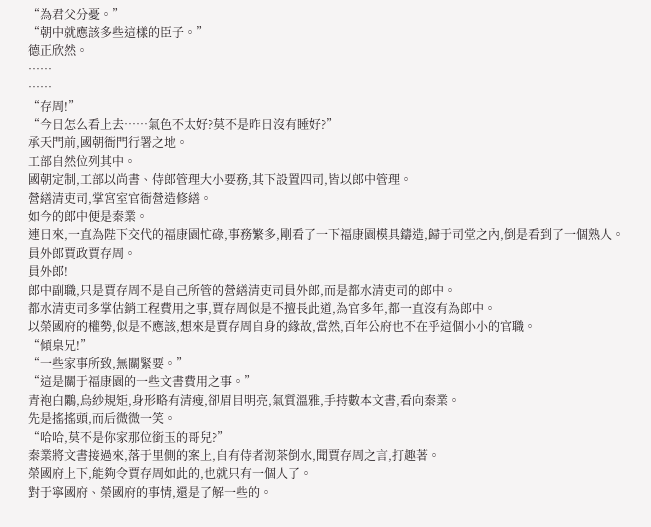“為君父分憂。”
“朝中就應該多些這樣的臣子。”
德正欣然。
……
……
“存周!”
“今日怎么看上去……氣色不太好?莫不是昨日沒有睡好?”
承天門前,國朝衙門行署之地。
工部自然位列其中。
國朝定制,工部以尚書、侍郎管理大小要務,其下設置四司,皆以郎中管理。
營繕清吏司,掌宮室官衙營造修繕。
如今的郎中便是秦業。
連日來,一直為陛下交代的福康園忙碌,事務繁多,剛看了一下福康園模具鑄造,歸于司堂之內,倒是看到了一個熟人。
員外郎賈政賈存周。
員外郎!
郎中副職,只是賈存周不是自己所管的營繕清吏司員外郎,而是都水清吏司的郎中。
都水清吏司多掌估銷工程費用之事,賈存周似是不擅長此道,為官多年,都一直沒有為郎中。
以榮國府的權勢,似是不應該,想來是賈存周自身的緣故,當然,百年公府也不在乎這個小小的官職。
“傾臬兄!”
“一些家事所致,無關緊要。”
“這是關于福康園的一些文書費用之事。”
青袍白鷴,烏紗規矩,身形略有清瘦,卻眉目明亮,氣質溫雅,手持數本文書,看向秦業。
先是搖搖頭,而后微微一笑。
“哈哈,莫不是你家那位銜玉的哥兒?”
秦業將文書接過來,落于里側的案上,自有侍者沏茶倒水,聞賈存周之言,打趣著。
榮國府上下,能夠令賈存周如此的,也就只有一個人了。
對于寧國府、榮國府的事情,還是了解一些的。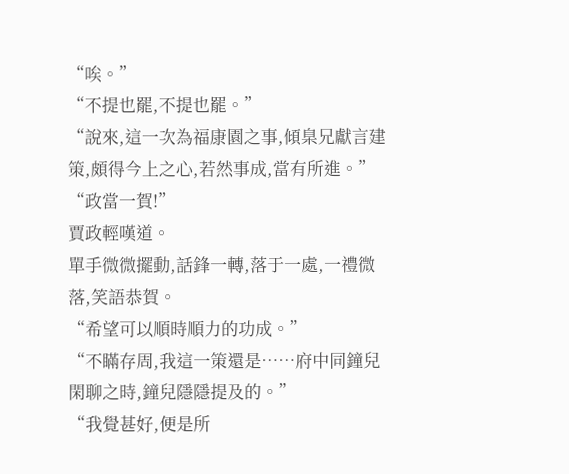“唉。”
“不提也罷,不提也罷。”
“說來,這一次為福康園之事,傾臬兄獻言建策,頗得今上之心,若然事成,當有所進。”
“政當一賀!”
賈政輕嘆道。
單手微微擺動,話鋒一轉,落于一處,一禮微落,笑語恭賀。
“希望可以順時順力的功成。”
“不瞞存周,我這一策還是……府中同鐘兒閑聊之時,鐘兒隱隱提及的。”
“我覺甚好,便是所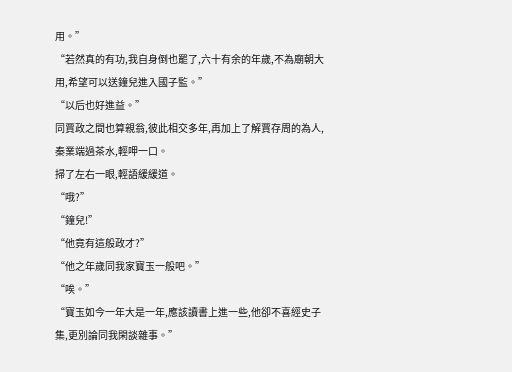用。”
“若然真的有功,我自身倒也罷了,六十有余的年歲,不為廟朝大用,希望可以送鐘兒進入國子監。”
“以后也好進益。”
同賈政之間也算親翁,彼此相交多年,再加上了解賈存周的為人,秦業端過茶水,輕呷一口。
掃了左右一眼,輕語緩緩道。
“哦?”
“鐘兒!”
“他竟有這般政才?”
“他之年歲同我家寶玉一般吧。”
“唉。”
“寶玉如今一年大是一年,應該讀書上進一些,他卻不喜經史子集,更別論同我閑談雜事。”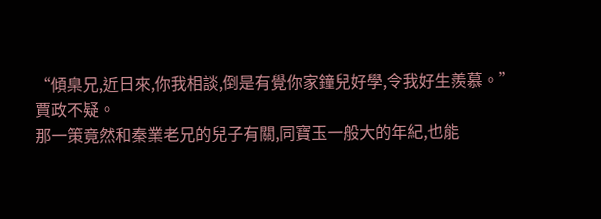“傾臬兄,近日來,你我相談,倒是有覺你家鐘兒好學,令我好生羨慕。”
賈政不疑。
那一策竟然和秦業老兄的兒子有關,同寶玉一般大的年紀,也能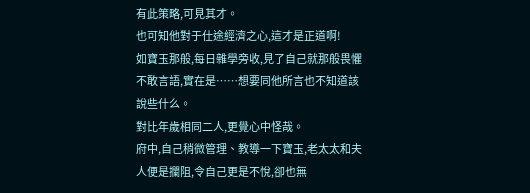有此策略,可見其才。
也可知他對于仕途經濟之心,這才是正道啊!
如寶玉那般,每日雜學旁收,見了自己就那般畏懼不敢言語,實在是……想要同他所言也不知道該說些什么。
對比年歲相同二人,更覺心中怪哉。
府中,自己稍微管理、教導一下寶玉,老太太和夫人便是攔阻,令自己更是不悅,卻也無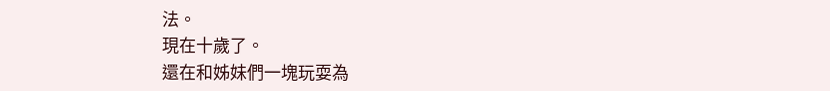法。
現在十歲了。
還在和姊妹們一塊玩耍為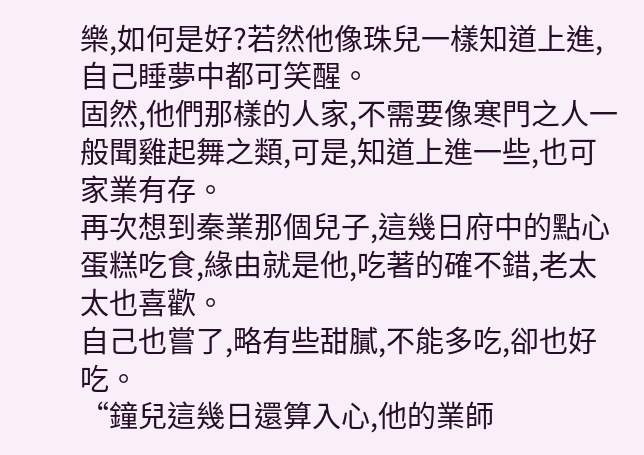樂,如何是好?若然他像珠兒一樣知道上進,自己睡夢中都可笑醒。
固然,他們那樣的人家,不需要像寒門之人一般聞雞起舞之類,可是,知道上進一些,也可家業有存。
再次想到秦業那個兒子,這幾日府中的點心蛋糕吃食,緣由就是他,吃著的確不錯,老太太也喜歡。
自己也嘗了,略有些甜膩,不能多吃,卻也好吃。
“鐘兒這幾日還算入心,他的業師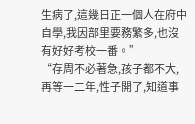生病了,這幾日正一個人在府中自學,我因部里要務繁多,也沒有好好考校一番。”
“存周不必著急,孩子都不大,再等一二年,性子開了,知道事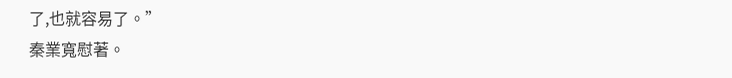了,也就容易了。”
秦業寬慰著。